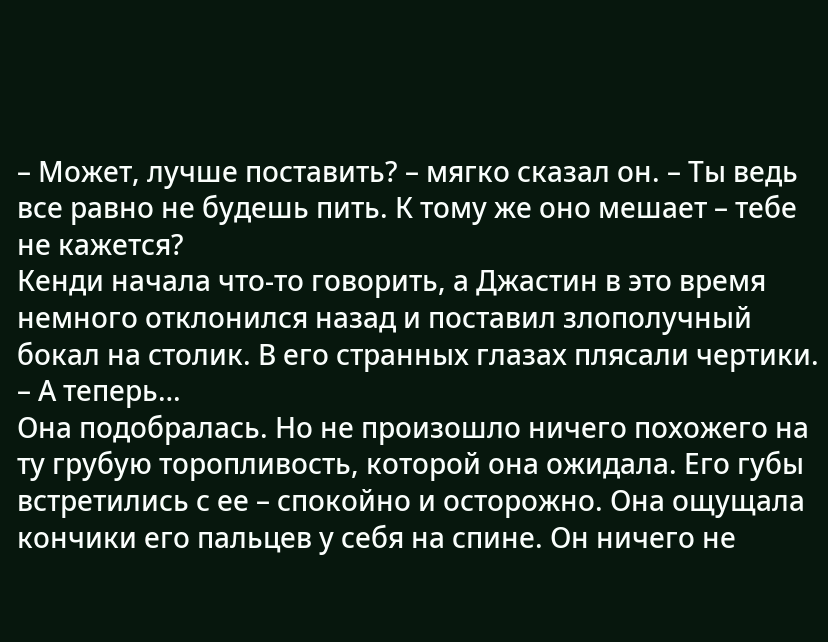– Может, лучше поставить? – мягко сказал он. – Ты ведь все равно не будешь пить. К тому же оно мешает – тебе не кажется?
Кенди начала что-то говорить, а Джастин в это время немного отклонился назад и поставил злополучный бокал на столик. В его странных глазах плясали чертики.
– А теперь…
Она подобралась. Но не произошло ничего похожего на ту грубую торопливость, которой она ожидала. Его губы встретились с ее – спокойно и осторожно. Она ощущала кончики его пальцев у себя на спине. Он ничего не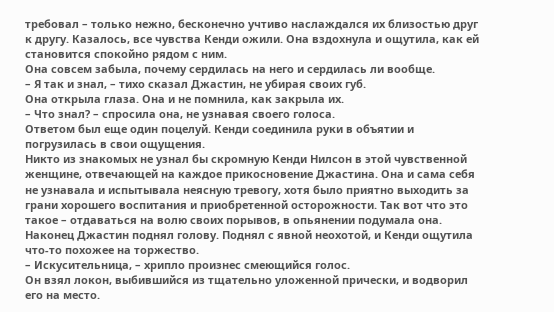требовал – только нежно, бесконечно учтиво наслаждался их близостью друг к другу. Казалось, все чувства Кенди ожили. Она вздохнула и ощутила, как ей становится спокойно рядом с ним.
Она совсем забыла, почему сердилась на него и сердилась ли вообще.
– Я так и знал, – тихо сказал Джастин, не убирая своих губ.
Она открыла глаза. Она и не помнила, как закрыла их.
– Что знал? – спросила она, не узнавая своего голоса.
Ответом был еще один поцелуй. Кенди соединила руки в объятии и погрузилась в свои ощущения.
Никто из знакомых не узнал бы скромную Кенди Нилсон в этой чувственной женщине, отвечающей на каждое прикосновение Джастина. Она и сама себя не узнавала и испытывала неясную тревогу, хотя было приятно выходить за грани хорошего воспитания и приобретенной осторожности. Так вот что это такое – отдаваться на волю своих порывов, в опьянении подумала она.
Наконец Джастин поднял голову. Поднял с явной неохотой, и Кенди ощутила что-то похожее на торжество.
– Искусительница, – хрипло произнес смеющийся голос.
Он взял локон, выбившийся из тщательно уложенной прически, и водворил его на место.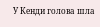У Кенди голова шла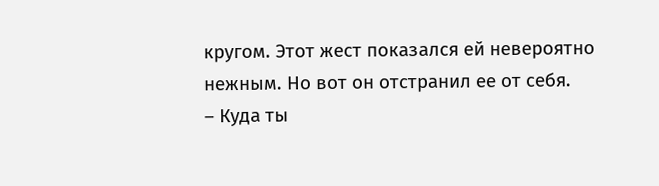кругом. Этот жест показался ей невероятно нежным. Но вот он отстранил ее от себя.
– Куда ты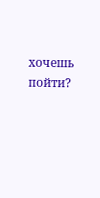хочешь пойти?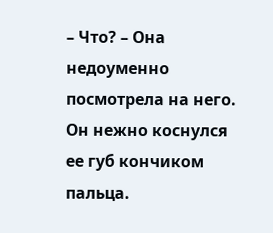– Что? – Она недоуменно посмотрела на него. Он нежно коснулся ее губ кончиком пальца.